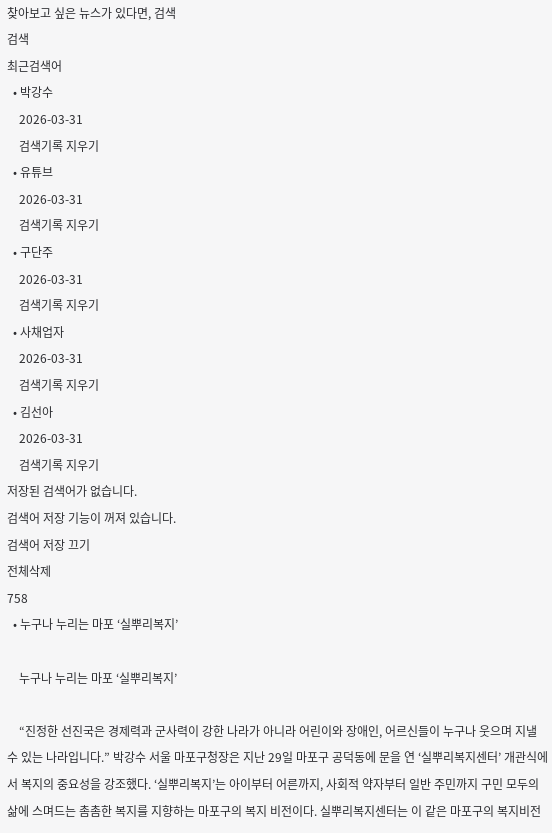찾아보고 싶은 뉴스가 있다면, 검색
검색
최근검색어
  • 박강수
    2026-03-31
    검색기록 지우기
  • 유튜브
    2026-03-31
    검색기록 지우기
  • 구단주
    2026-03-31
    검색기록 지우기
  • 사채업자
    2026-03-31
    검색기록 지우기
  • 김선아
    2026-03-31
    검색기록 지우기
저장된 검색어가 없습니다.
검색어 저장 기능이 꺼져 있습니다.
검색어 저장 끄기
전체삭제
758
  • 누구나 누리는 마포 ‘실뿌리복지’

    누구나 누리는 마포 ‘실뿌리복지’

    “진정한 선진국은 경제력과 군사력이 강한 나라가 아니라 어린이와 장애인, 어르신들이 누구나 웃으며 지낼 수 있는 나라입니다.” 박강수 서울 마포구청장은 지난 29일 마포구 공덕동에 문을 연 ‘실뿌리복지센터’ 개관식에서 복지의 중요성을 강조했다. ‘실뿌리복지’는 아이부터 어른까지, 사회적 약자부터 일반 주민까지 구민 모두의 삶에 스며드는 촘촘한 복지를 지향하는 마포구의 복지 비전이다. 실뿌리복지센터는 이 같은 마포구의 복지비전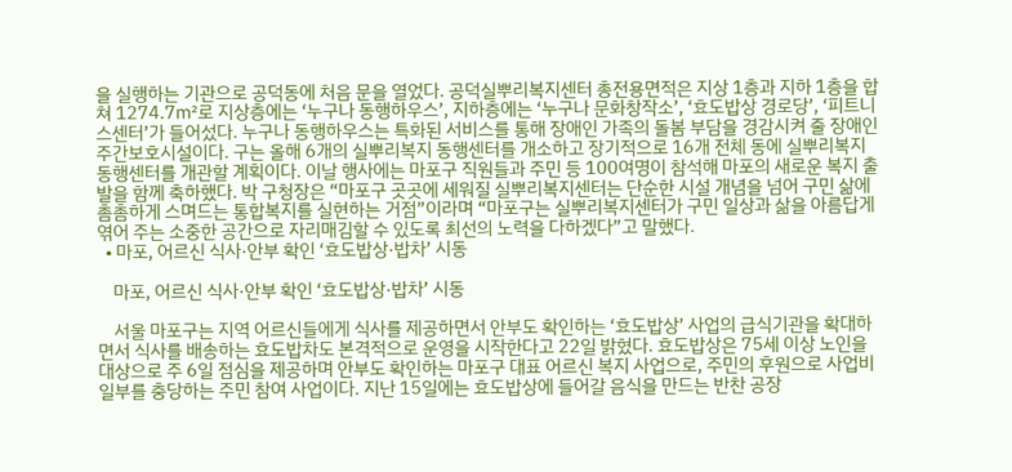을 실행하는 기관으로 공덕동에 처음 문을 열었다. 공덕실뿌리복지센터 총전용면적은 지상 1층과 지하 1층을 합쳐 1274.7㎡로 지상층에는 ‘누구나 동행하우스’, 지하층에는 ‘누구나 문화창작소’, ‘효도밥상 경로당’, ‘피트니스센터’가 들어섰다. 누구나 동행하우스는 특화된 서비스를 통해 장애인 가족의 돌봄 부담을 경감시켜 줄 장애인주간보호시설이다. 구는 올해 6개의 실뿌리복지 동행센터를 개소하고 장기적으로 16개 전체 동에 실뿌리복지 동행센터를 개관할 계획이다. 이날 행사에는 마포구 직원들과 주민 등 100여명이 참석해 마포의 새로운 복지 출발을 함께 축하했다. 박 구청장은 “마포구 곳곳에 세워질 실뿌리복지센터는 단순한 시설 개념을 넘어 구민 삶에 촘촘하게 스며드는 통합복지를 실현하는 거점”이라며 “마포구는 실뿌리복지센터가 구민 일상과 삶을 아름답게 엮어 주는 소중한 공간으로 자리매김할 수 있도록 최선의 노력을 다하겠다”고 말했다.
  • 마포, 어르신 식사·안부 확인 ‘효도밥상·밥차’ 시동

    마포, 어르신 식사·안부 확인 ‘효도밥상·밥차’ 시동

    서울 마포구는 지역 어르신들에게 식사를 제공하면서 안부도 확인하는 ‘효도밥상’ 사업의 급식기관을 확대하면서 식사를 배송하는 효도밥차도 본격적으로 운영을 시작한다고 22일 밝혔다. 효도밥상은 75세 이상 노인을 대상으로 주 6일 점심을 제공하며 안부도 확인하는 마포구 대표 어르신 복지 사업으로, 주민의 후원으로 사업비 일부를 충당하는 주민 참여 사업이다. 지난 15일에는 효도밥상에 들어갈 음식을 만드는 반찬 공장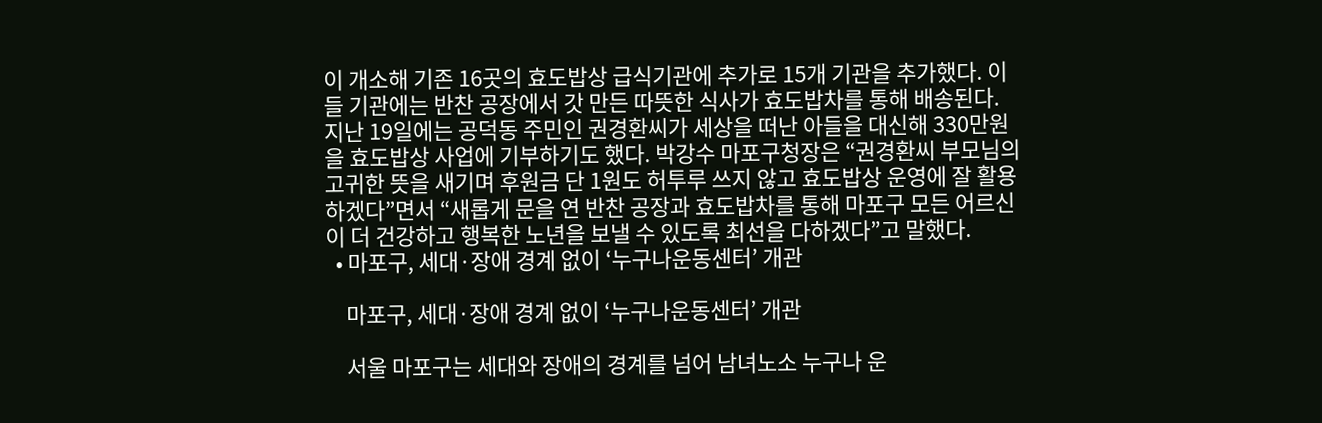이 개소해 기존 16곳의 효도밥상 급식기관에 추가로 15개 기관을 추가했다. 이들 기관에는 반찬 공장에서 갓 만든 따뜻한 식사가 효도밥차를 통해 배송된다. 지난 19일에는 공덕동 주민인 권경환씨가 세상을 떠난 아들을 대신해 330만원을 효도밥상 사업에 기부하기도 했다. 박강수 마포구청장은 “권경환씨 부모님의 고귀한 뜻을 새기며 후원금 단 1원도 허투루 쓰지 않고 효도밥상 운영에 잘 활용하겠다”면서 “새롭게 문을 연 반찬 공장과 효도밥차를 통해 마포구 모든 어르신이 더 건강하고 행복한 노년을 보낼 수 있도록 최선을 다하겠다”고 말했다.
  • 마포구, 세대·장애 경계 없이 ‘누구나운동센터’ 개관

    마포구, 세대·장애 경계 없이 ‘누구나운동센터’ 개관

    서울 마포구는 세대와 장애의 경계를 넘어 남녀노소 누구나 운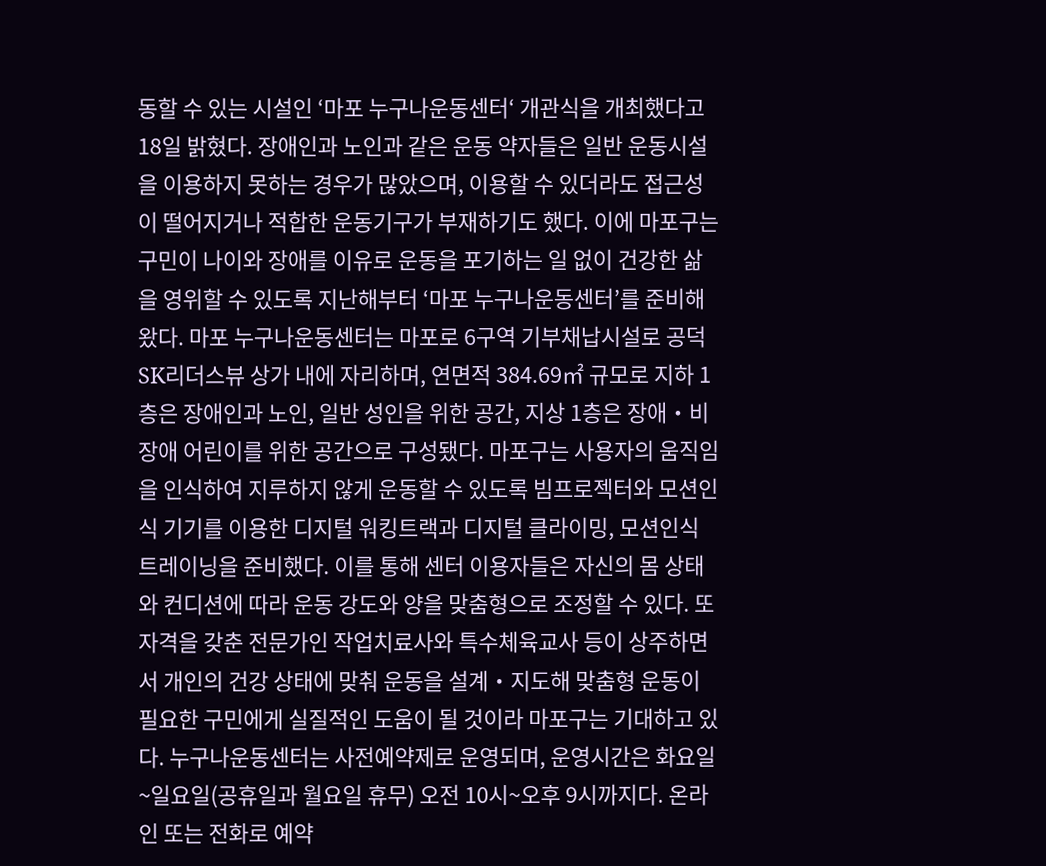동할 수 있는 시설인 ‘마포 누구나운동센터‘ 개관식을 개최했다고 18일 밝혔다. 장애인과 노인과 같은 운동 약자들은 일반 운동시설을 이용하지 못하는 경우가 많았으며, 이용할 수 있더라도 접근성이 떨어지거나 적합한 운동기구가 부재하기도 했다. 이에 마포구는 구민이 나이와 장애를 이유로 운동을 포기하는 일 없이 건강한 삶을 영위할 수 있도록 지난해부터 ‘마포 누구나운동센터’를 준비해 왔다. 마포 누구나운동센터는 마포로 6구역 기부채납시설로 공덕SK리더스뷰 상가 내에 자리하며, 연면적 384.69㎡ 규모로 지하 1층은 장애인과 노인, 일반 성인을 위한 공간, 지상 1층은 장애‧비장애 어린이를 위한 공간으로 구성됐다. 마포구는 사용자의 움직임을 인식하여 지루하지 않게 운동할 수 있도록 빔프로젝터와 모션인식 기기를 이용한 디지털 워킹트랙과 디지털 클라이밍, 모션인식 트레이닝을 준비했다. 이를 통해 센터 이용자들은 자신의 몸 상태와 컨디션에 따라 운동 강도와 양을 맞춤형으로 조정할 수 있다. 또 자격을 갖춘 전문가인 작업치료사와 특수체육교사 등이 상주하면서 개인의 건강 상태에 맞춰 운동을 설계‧지도해 맞춤형 운동이 필요한 구민에게 실질적인 도움이 될 것이라 마포구는 기대하고 있다. 누구나운동센터는 사전예약제로 운영되며, 운영시간은 화요일~일요일(공휴일과 월요일 휴무) 오전 10시~오후 9시까지다. 온라인 또는 전화로 예약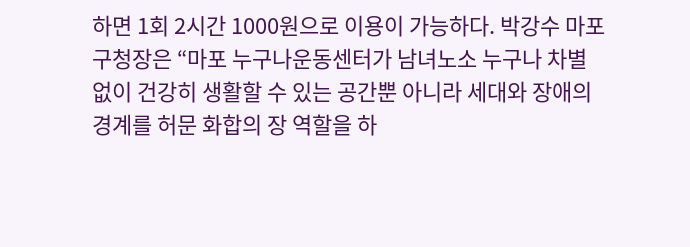하면 1회 2시간 1000원으로 이용이 가능하다. 박강수 마포구청장은 “마포 누구나운동센터가 남녀노소 누구나 차별 없이 건강히 생활할 수 있는 공간뿐 아니라 세대와 장애의 경계를 허문 화합의 장 역할을 하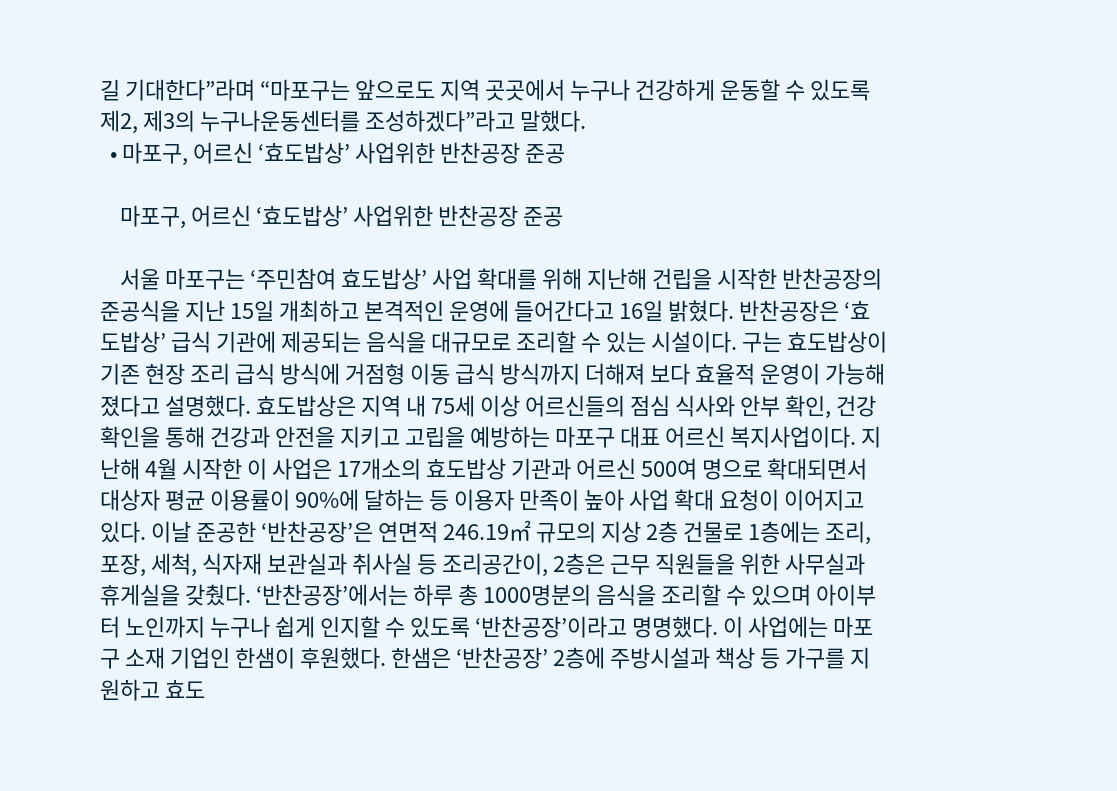길 기대한다”라며 “마포구는 앞으로도 지역 곳곳에서 누구나 건강하게 운동할 수 있도록 제2, 제3의 누구나운동센터를 조성하겠다”라고 말했다.
  • 마포구, 어르신 ‘효도밥상’ 사업위한 반찬공장 준공

    마포구, 어르신 ‘효도밥상’ 사업위한 반찬공장 준공

    서울 마포구는 ‘주민참여 효도밥상’ 사업 확대를 위해 지난해 건립을 시작한 반찬공장의 준공식을 지난 15일 개최하고 본격적인 운영에 들어간다고 16일 밝혔다. 반찬공장은 ‘효도밥상’ 급식 기관에 제공되는 음식을 대규모로 조리할 수 있는 시설이다. 구는 효도밥상이 기존 현장 조리 급식 방식에 거점형 이동 급식 방식까지 더해져 보다 효율적 운영이 가능해졌다고 설명했다. 효도밥상은 지역 내 75세 이상 어르신들의 점심 식사와 안부 확인, 건강 확인을 통해 건강과 안전을 지키고 고립을 예방하는 마포구 대표 어르신 복지사업이다. 지난해 4월 시작한 이 사업은 17개소의 효도밥상 기관과 어르신 500여 명으로 확대되면서 대상자 평균 이용률이 90%에 달하는 등 이용자 만족이 높아 사업 확대 요청이 이어지고 있다. 이날 준공한 ‘반찬공장’은 연면적 246.19㎡ 규모의 지상 2층 건물로 1층에는 조리, 포장, 세척, 식자재 보관실과 취사실 등 조리공간이, 2층은 근무 직원들을 위한 사무실과 휴게실을 갖췄다. ‘반찬공장’에서는 하루 총 1000명분의 음식을 조리할 수 있으며 아이부터 노인까지 누구나 쉽게 인지할 수 있도록 ‘반찬공장’이라고 명명했다. 이 사업에는 마포구 소재 기업인 한샘이 후원했다. 한샘은 ‘반찬공장’ 2층에 주방시설과 책상 등 가구를 지원하고 효도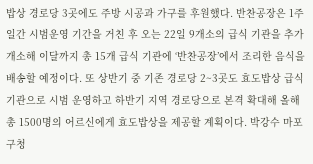밥상 경로당 3곳에도 주방 시공과 가구를 후원했다. 반찬공장은 1주일간 시범운영 기간을 거친 후 오는 22일 9개소의 급식 기관을 추가 개소해 이달까지 총 15개 급식 기관에 ‘반찬공장’에서 조리한 음식을 배송할 예정이다. 또 상반기 중 기존 경로당 2~3곳도 효도밥상 급식기관으로 시범 운영하고 하반기 지역 경로당으로 본격 확대해 올해 총 1500명의 어르신에게 효도밥상을 제공할 계획이다. 박강수 마포구청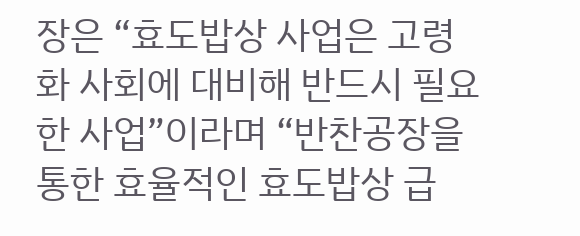장은 “효도밥상 사업은 고령화 사회에 대비해 반드시 필요한 사업”이라며 “반찬공장을 통한 효율적인 효도밥상 급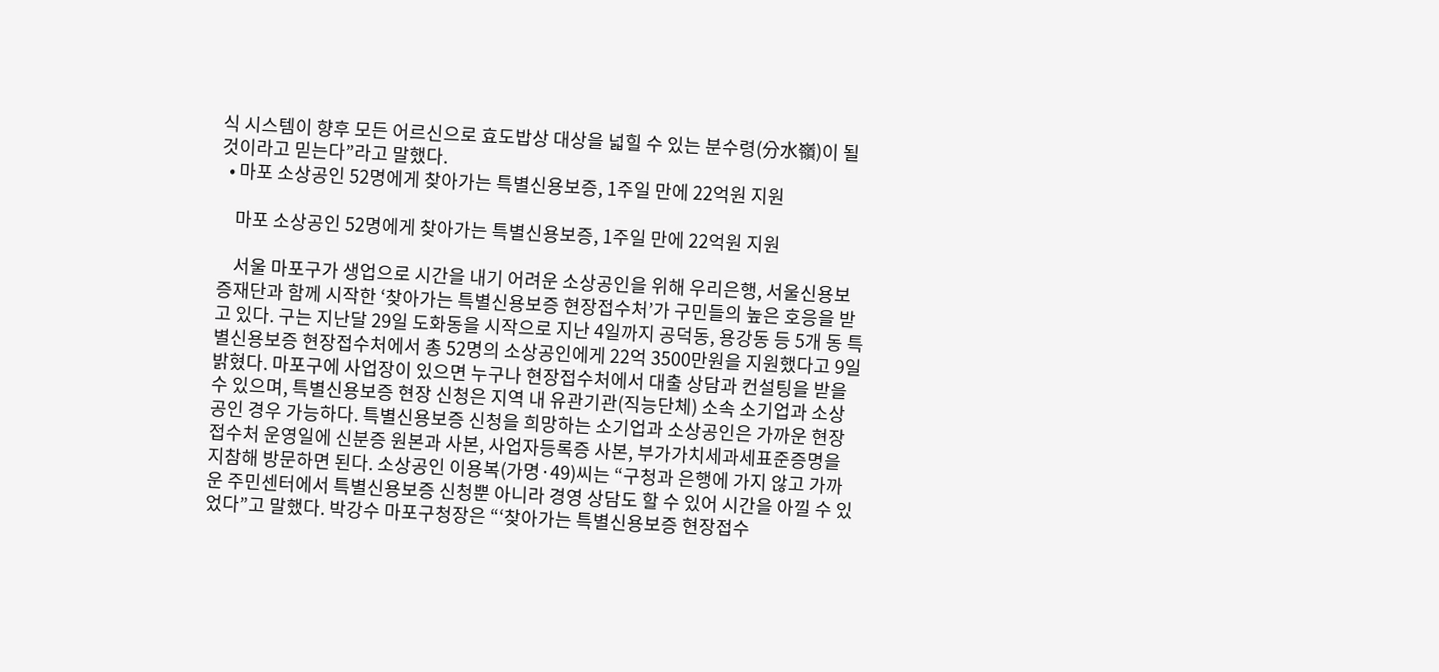식 시스템이 향후 모든 어르신으로 효도밥상 대상을 넓힐 수 있는 분수령(分水嶺)이 될 것이라고 믿는다”라고 말했다.
  • 마포 소상공인 52명에게 찾아가는 특별신용보증, 1주일 만에 22억원 지원

    마포 소상공인 52명에게 찾아가는 특별신용보증, 1주일 만에 22억원 지원

    서울 마포구가 생업으로 시간을 내기 어려운 소상공인을 위해 우리은행, 서울신용보증재단과 함께 시작한 ‘찾아가는 특별신용보증 현장접수처’가 구민들의 높은 호응을 받고 있다. 구는 지난달 29일 도화동을 시작으로 지난 4일까지 공덕동, 용강동 등 5개 동 특별신용보증 현장접수처에서 총 52명의 소상공인에게 22억 3500만원을 지원했다고 9일 밝혔다. 마포구에 사업장이 있으면 누구나 현장접수처에서 대출 상담과 컨설팅을 받을 수 있으며, 특별신용보증 현장 신청은 지역 내 유관기관(직능단체) 소속 소기업과 소상공인 경우 가능하다. 특별신용보증 신청을 희망하는 소기업과 소상공인은 가까운 현장접수처 운영일에 신분증 원본과 사본, 사업자등록증 사본, 부가가치세과세표준증명을 지참해 방문하면 된다. 소상공인 이용복(가명·49)씨는 “구청과 은행에 가지 않고 가까운 주민센터에서 특별신용보증 신청뿐 아니라 경영 상담도 할 수 있어 시간을 아낄 수 있었다”고 말했다. 박강수 마포구청장은 “‘찾아가는 특별신용보증 현장접수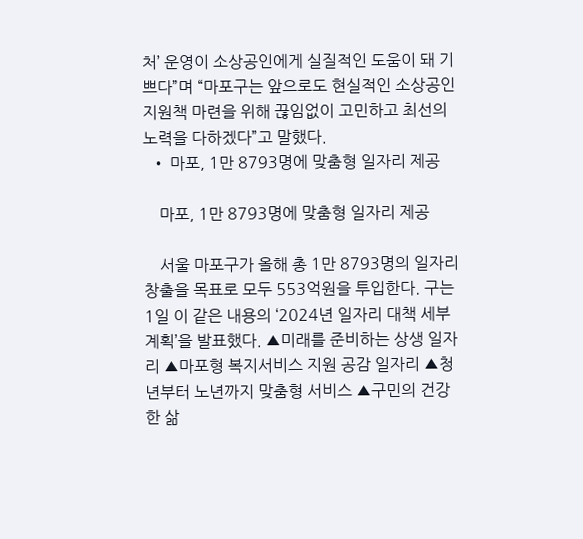처’ 운영이 소상공인에게 실질적인 도움이 돼 기쁘다”며 “마포구는 앞으로도 현실적인 소상공인 지원책 마련을 위해 끊임없이 고민하고 최선의 노력을 다하겠다”고 말했다.
  • 마포, 1만 8793명에 맞춤형 일자리 제공

    마포, 1만 8793명에 맞춤형 일자리 제공

    서울 마포구가 올해 총 1만 8793명의 일자리 창출을 목표로 모두 553억원을 투입한다. 구는 1일 이 같은 내용의 ‘2024년 일자리 대책 세부 계획’을 발표했다. ▲미래를 준비하는 상생 일자리 ▲마포형 복지서비스 지원 공감 일자리 ▲청년부터 노년까지 맞춤형 서비스 ▲구민의 건강한 삶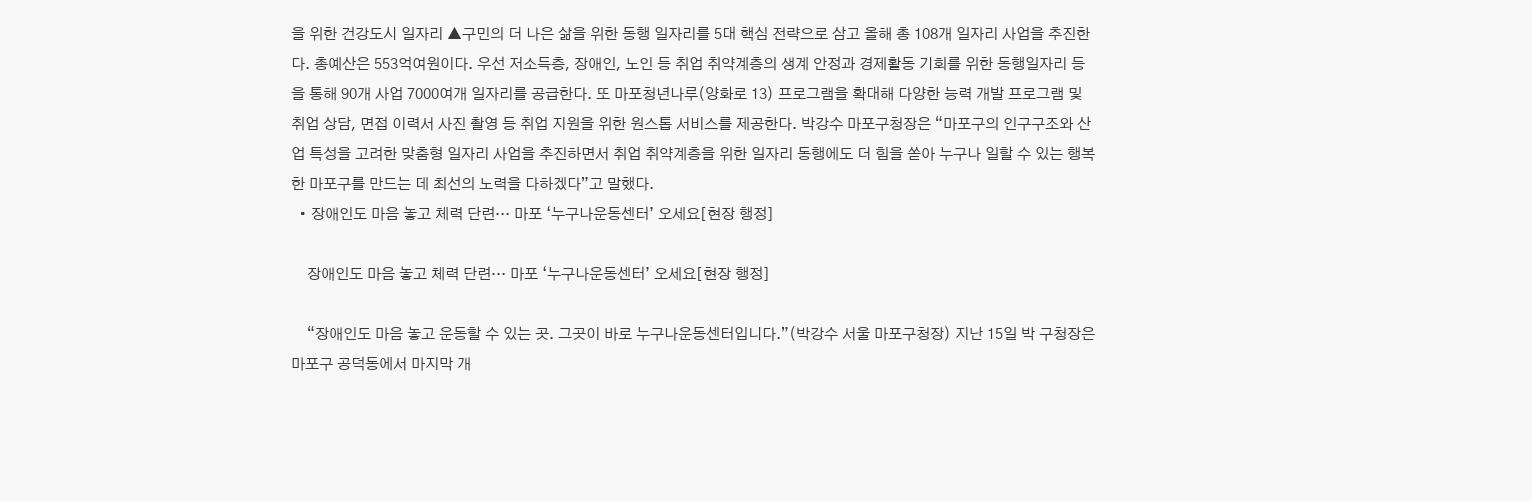을 위한 건강도시 일자리 ▲구민의 더 나은 삶을 위한 동행 일자리를 5대 핵심 전략으로 삼고 올해 총 108개 일자리 사업을 추진한다. 총예산은 553억여원이다. 우선 저소득층, 장애인, 노인 등 취업 취약계층의 생계 안정과 경제활동 기회를 위한 동행일자리 등을 통해 90개 사업 7000여개 일자리를 공급한다. 또 마포청년나루(양화로 13) 프로그램을 확대해 다양한 능력 개발 프로그램 및 취업 상담, 면접 이력서 사진 촬영 등 취업 지원을 위한 원스톱 서비스를 제공한다. 박강수 마포구청장은 “마포구의 인구구조와 산업 특성을 고려한 맞춤형 일자리 사업을 추진하면서 취업 취약계층을 위한 일자리 동행에도 더 힘을 쏟아 누구나 일할 수 있는 행복한 마포구를 만드는 데 최선의 노력을 다하겠다”고 말했다.
  • 장애인도 마음 놓고 체력 단련… 마포 ‘누구나운동센터’ 오세요[현장 행정]

    장애인도 마음 놓고 체력 단련… 마포 ‘누구나운동센터’ 오세요[현장 행정]

    “장애인도 마음 놓고 운동할 수 있는 곳. 그곳이 바로 누구나운동센터입니다.”(박강수 서울 마포구청장) 지난 15일 박 구청장은 마포구 공덕동에서 마지막 개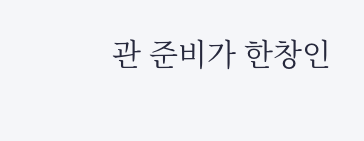관 준비가 한창인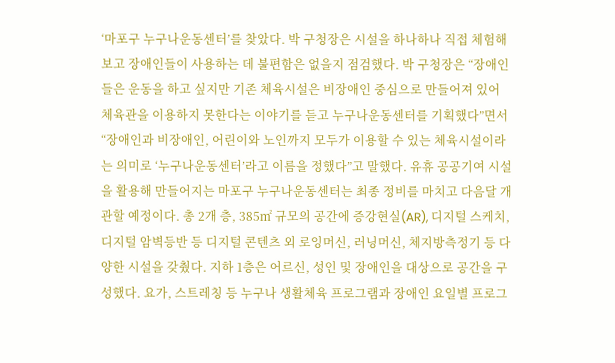‘마포구 누구나운동센터’를 찾았다. 박 구청장은 시설을 하나하나 직접 체험해 보고 장애인들이 사용하는 데 불편함은 없을지 점검했다. 박 구청장은 “장애인들은 운동을 하고 싶지만 기존 체육시설은 비장애인 중심으로 만들어져 있어 체육관을 이용하지 못한다는 이야기를 듣고 누구나운동센터를 기획했다”면서 “장애인과 비장애인, 어린이와 노인까지 모두가 이용할 수 있는 체육시설이라는 의미로 ‘누구나운동센터’라고 이름을 정했다”고 말했다. 유휴 공공기여 시설을 활용해 만들어지는 마포구 누구나운동센터는 최종 정비를 마치고 다음달 개관할 예정이다. 총 2개 층, 385㎡ 규모의 공간에 증강현실(AR), 디지털 스케치, 디지털 암벽등반 등 디지털 콘텐츠 외 로잉머신, 러닝머신, 체지방측정기 등 다양한 시설을 갖췄다. 지하 1층은 어르신, 성인 및 장애인을 대상으로 공간을 구성했다. 요가, 스트레칭 등 누구나 생활체육 프로그램과 장애인 요일별 프로그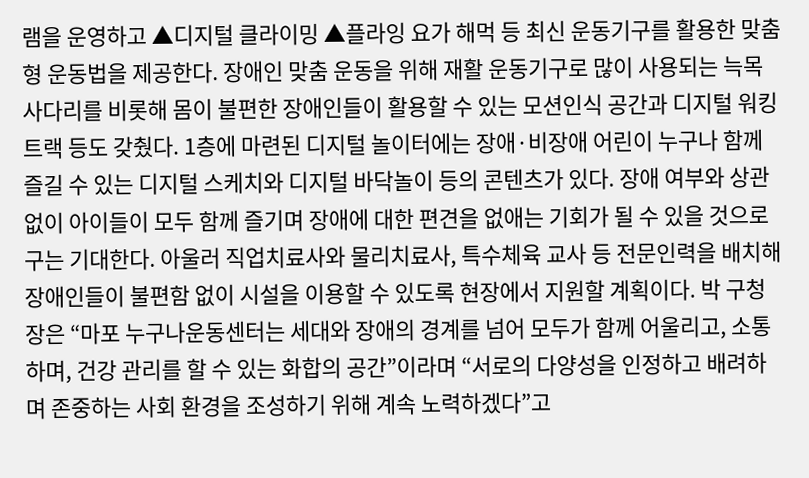램을 운영하고 ▲디지털 클라이밍 ▲플라잉 요가 해먹 등 최신 운동기구를 활용한 맞춤형 운동법을 제공한다. 장애인 맞춤 운동을 위해 재활 운동기구로 많이 사용되는 늑목사다리를 비롯해 몸이 불편한 장애인들이 활용할 수 있는 모션인식 공간과 디지털 워킹트랙 등도 갖췄다. 1층에 마련된 디지털 놀이터에는 장애·비장애 어린이 누구나 함께 즐길 수 있는 디지털 스케치와 디지털 바닥놀이 등의 콘텐츠가 있다. 장애 여부와 상관없이 아이들이 모두 함께 즐기며 장애에 대한 편견을 없애는 기회가 될 수 있을 것으로 구는 기대한다. 아울러 직업치료사와 물리치료사, 특수체육 교사 등 전문인력을 배치해 장애인들이 불편함 없이 시설을 이용할 수 있도록 현장에서 지원할 계획이다. 박 구청장은 “마포 누구나운동센터는 세대와 장애의 경계를 넘어 모두가 함께 어울리고, 소통하며, 건강 관리를 할 수 있는 화합의 공간”이라며 “서로의 다양성을 인정하고 배려하며 존중하는 사회 환경을 조성하기 위해 계속 노력하겠다”고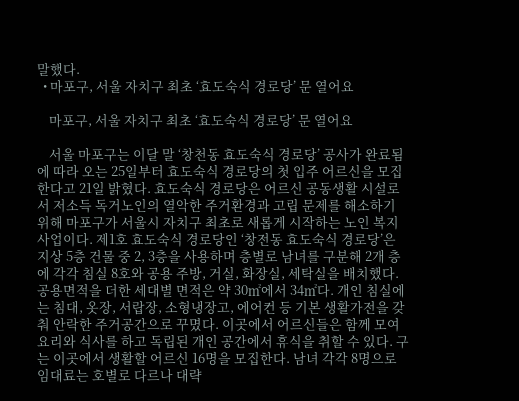말했다.
  • 마포구, 서울 자치구 최초 ‘효도숙식 경로당’ 문 열어요

    마포구, 서울 자치구 최초 ‘효도숙식 경로당’ 문 열어요

    서울 마포구는 이달 말 ‘창천동 효도숙식 경로당’ 공사가 완료됨에 따라 오는 25일부터 효도숙식 경로당의 첫 입주 어르신을 모집한다고 21일 밝혔다. 효도숙식 경로당은 어르신 공동생활 시설로서 저소득 독거노인의 열악한 주거환경과 고립 문제를 해소하기 위해 마포구가 서울시 자치구 최초로 새롭게 시작하는 노인 복지사업이다. 제1호 효도숙식 경로당인 ‘창전동 효도숙식 경로당’은 지상 5층 건물 중 2, 3층을 사용하며 층별로 남녀를 구분해 2개 층에 각각 침실 8호와 공용 주방, 거실, 화장실, 세탁실을 배치했다. 공용면적을 더한 세대별 면적은 약 30㎡에서 34㎡다. 개인 침실에는 침대, 옷장, 서랍장, 소형냉장고, 에어컨 등 기본 생활가전을 갖춰 안락한 주거공간으로 꾸몄다. 이곳에서 어르신들은 함께 모여 요리와 식사를 하고 독립된 개인 공간에서 휴식을 취할 수 있다. 구는 이곳에서 생활할 어르신 16명을 모집한다. 남녀 각각 8명으로 임대료는 호별로 다르나 대략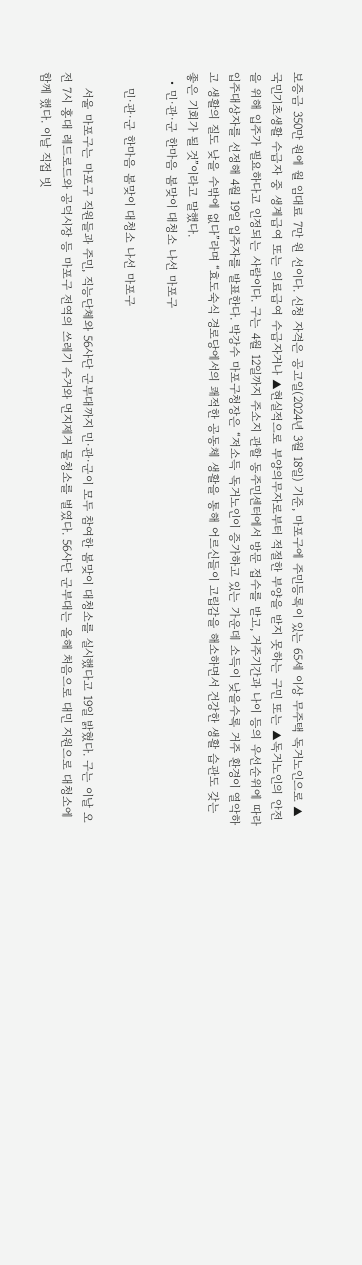보증금 350만 원에 월 임대료 7만 원 선이다. 신청 자격은 공고일(2024년 3월 18일) 기준, 마포구에 주민등록이 있는 65세 이상 무주택 독거노인으로 ▲국민기초생활 수급자 중 생계급여 또는 의료급여 수급자거나 ▲현실적으로 부양의무자로부터 적절한 부양을 받지 못하는 구민 또는 ▲독거노인의 안전을 위해 입주가 필요하다고 인정되는 사람이다. 구는 4월 12일까지 주소지 관할 동주민센터에서 방문 접수를 받고, 거주기간과 나이 등의 우선순위에 따라 입주대상자를 선정해 4월 19일 입주자를 발표한다. 박강수 마포구청장은 “저소득 독거노인이 증가하고 있는 가운데 소득이 낮을수록 거주 환경이 열악하고 생활의 질도 낮을 수밖에 없다”라며 “효도숙식 경로당에서의 쾌적한 공동체 생활을 통해 어르신들이 고립감을 해소하면서 건강한 생활 습관도 갖는 좋은 기회가 될 것”이라고 말했다.
  • 민·관·군 한마음 봄맞이 대청소 나선 마포구

    민·관·군 한마음 봄맞이 대청소 나선 마포구

    서울 마포구는 마포구 직원들과 주민, 직능단체와 56사단 군부대까지 민·관·군이 모두 참여한 봄맞이 대청소를 실시했다고 19일 밝혔다. 구는 이날 오전 7시 홍대 레드로드와 공덕시장 등 마포구 전역의 쓰레기 수거와 먼지제거 물청소를 벌였다. 56사단 군부대는 올해 처음으로 대민 지원으로 대청소에 함께 했다. 이날 직접 빗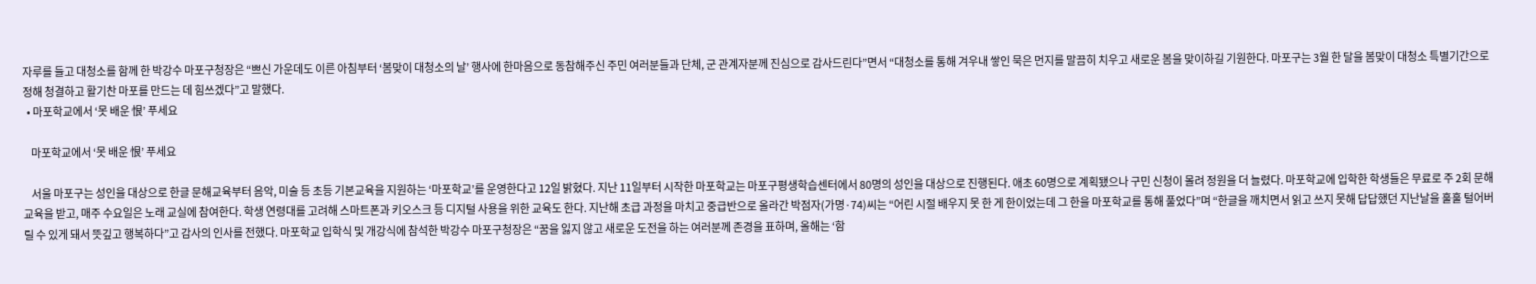자루를 들고 대청소를 함께 한 박강수 마포구청장은 “쁘신 가운데도 이른 아침부터 ‘봄맞이 대청소의 날’ 행사에 한마음으로 동참해주신 주민 여러분들과 단체, 군 관계자분께 진심으로 감사드린다”면서 “대청소를 통해 겨우내 쌓인 묵은 먼지를 말끔히 치우고 새로운 봄을 맞이하길 기원한다. 마포구는 3월 한 달을 봄맞이 대청소 특별기간으로 정해 청결하고 활기찬 마포를 만드는 데 힘쓰겠다”고 말했다.
  • 마포학교에서 ‘못 배운 恨’ 푸세요

    마포학교에서 ‘못 배운 恨’ 푸세요

    서울 마포구는 성인을 대상으로 한글 문해교육부터 음악, 미술 등 초등 기본교육을 지원하는 ‘마포학교’를 운영한다고 12일 밝혔다. 지난 11일부터 시작한 마포학교는 마포구평생학습센터에서 80명의 성인을 대상으로 진행된다. 애초 60명으로 계획됐으나 구민 신청이 몰려 정원을 더 늘렸다. 마포학교에 입학한 학생들은 무료로 주 2회 문해교육을 받고, 매주 수요일은 노래 교실에 참여한다. 학생 연령대를 고려해 스마트폰과 키오스크 등 디지털 사용을 위한 교육도 한다. 지난해 초급 과정을 마치고 중급반으로 올라간 박점자(가명·74)씨는 “어린 시절 배우지 못 한 게 한이었는데 그 한을 마포학교를 통해 풀었다”며 “한글을 깨치면서 읽고 쓰지 못해 답답했던 지난날을 훌훌 털어버릴 수 있게 돼서 뜻깊고 행복하다”고 감사의 인사를 전했다. 마포학교 입학식 및 개강식에 참석한 박강수 마포구청장은 “꿈을 잃지 않고 새로운 도전을 하는 여러분께 존경을 표하며, 올해는 ‘함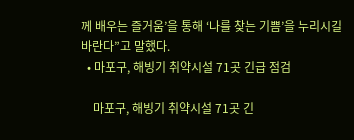께 배우는 즐거움’을 통해 ‘나를 찾는 기쁨’을 누리시길 바란다”고 말했다.
  • 마포구, 해빙기 취약시설 71곳 긴급 점검

    마포구, 해빙기 취약시설 71곳 긴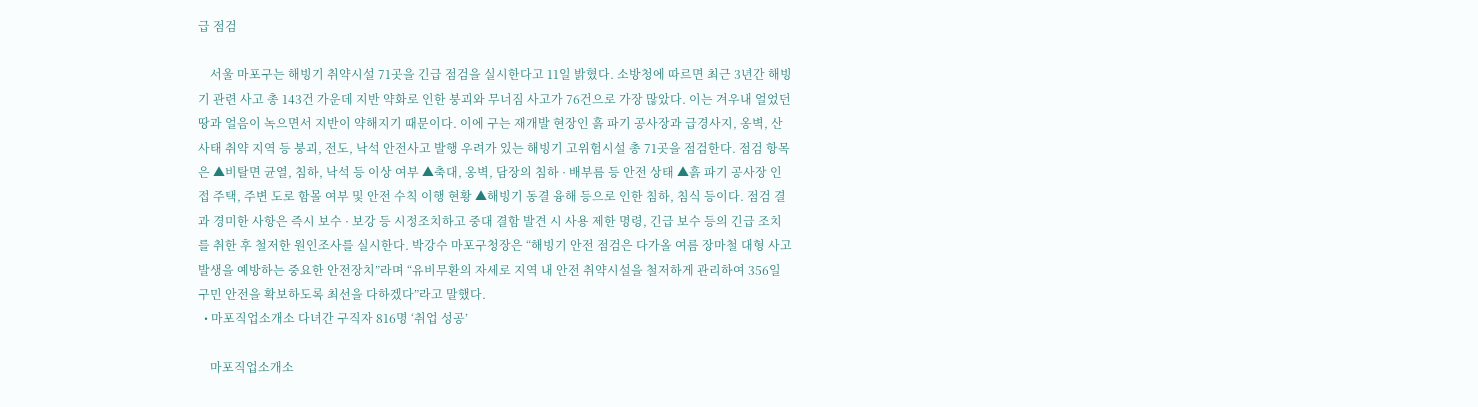급 점검

    서울 마포구는 해빙기 취약시설 71곳을 긴급 점검을 실시한다고 11일 밝혔다. 소방청에 따르면 최근 3년간 해빙기 관련 사고 총 143건 가운데 지반 약화로 인한 붕괴와 무너짐 사고가 76건으로 가장 많았다. 이는 겨우내 얼었던 땅과 얼음이 녹으면서 지반이 약해지기 때문이다. 이에 구는 재개발 현장인 흙 파기 공사장과 급경사지, 옹벽, 산사태 취약 지역 등 붕괴, 전도, 낙석 안전사고 발행 우려가 있는 해빙기 고위험시설 총 71곳을 점검한다. 점검 항목은 ▲비탈면 균열, 침하, 낙석 등 이상 여부 ▲축대, 옹벽, 담장의 침하 · 배부름 등 안전 상태 ▲흙 파기 공사장 인접 주택, 주변 도로 함몰 여부 및 안전 수칙 이행 현황 ▲해빙기 동결 융해 등으로 인한 침하, 침식 등이다. 점검 결과 경미한 사항은 즉시 보수 · 보강 등 시정조치하고 중대 결함 발견 시 사용 제한 명령, 긴급 보수 등의 긴급 조치를 취한 후 철저한 원인조사를 실시한다. 박강수 마포구청장은 “해빙기 안전 점검은 다가올 여름 장마철 대형 사고 발생을 예방하는 중요한 안전장치”라며 “유비무환의 자세로 지역 내 안전 취약시설을 철저하게 관리하여 356일 구민 안전을 확보하도록 최선을 다하겠다”라고 말했다.
  • 마포직업소개소 다녀간 구직자 816명 ‘취업 성공’

    마포직업소개소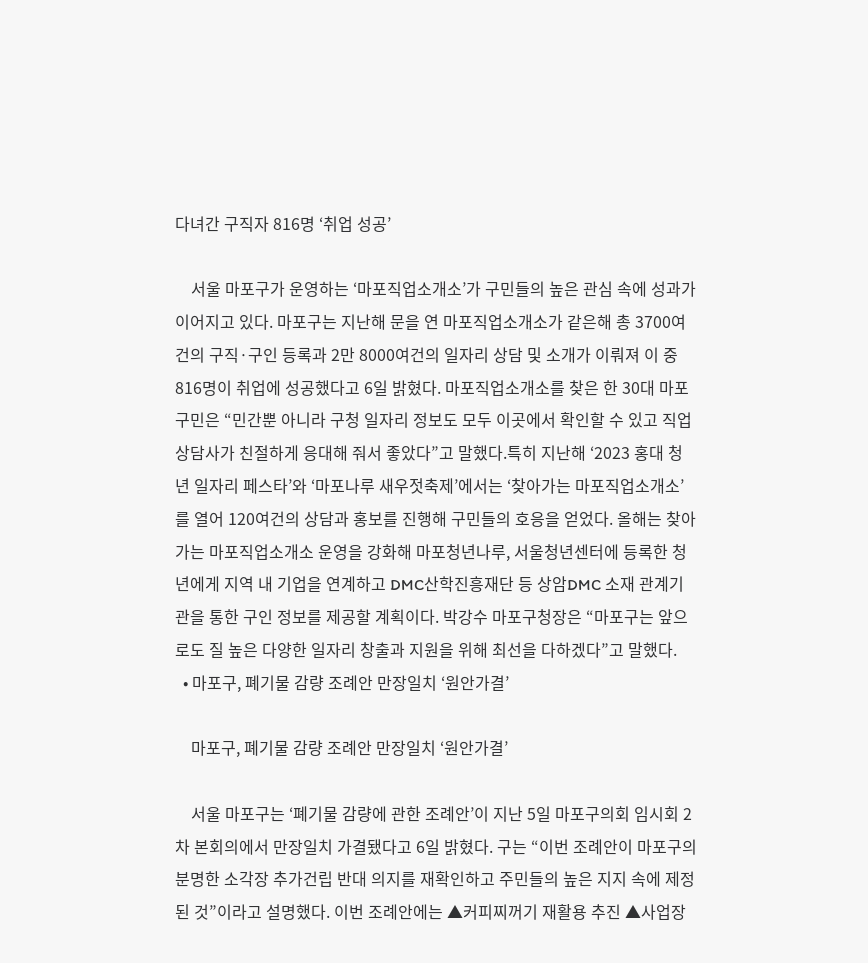다녀간 구직자 816명 ‘취업 성공’

    서울 마포구가 운영하는 ‘마포직업소개소’가 구민들의 높은 관심 속에 성과가 이어지고 있다. 마포구는 지난해 문을 연 마포직업소개소가 같은해 총 3700여건의 구직·구인 등록과 2만 8000여건의 일자리 상담 및 소개가 이뤄져 이 중 816명이 취업에 성공했다고 6일 밝혔다. 마포직업소개소를 찾은 한 30대 마포구민은 “민간뿐 아니라 구청 일자리 정보도 모두 이곳에서 확인할 수 있고 직업상담사가 친절하게 응대해 줘서 좋았다”고 말했다.특히 지난해 ‘2023 홍대 청년 일자리 페스타’와 ‘마포나루 새우젓축제’에서는 ‘찾아가는 마포직업소개소’를 열어 120여건의 상담과 홍보를 진행해 구민들의 호응을 얻었다. 올해는 찾아가는 마포직업소개소 운영을 강화해 마포청년나루, 서울청년센터에 등록한 청년에게 지역 내 기업을 연계하고 DMC산학진흥재단 등 상암DMC 소재 관계기관을 통한 구인 정보를 제공할 계획이다. 박강수 마포구청장은 “마포구는 앞으로도 질 높은 다양한 일자리 창출과 지원을 위해 최선을 다하겠다”고 말했다.
  • 마포구, 폐기물 감량 조례안 만장일치 ‘원안가결’

    마포구, 폐기물 감량 조례안 만장일치 ‘원안가결’

    서울 마포구는 ‘폐기물 감량에 관한 조례안’이 지난 5일 마포구의회 임시회 2차 본회의에서 만장일치 가결됐다고 6일 밝혔다. 구는 “이번 조례안이 마포구의 분명한 소각장 추가건립 반대 의지를 재확인하고 주민들의 높은 지지 속에 제정된 것”이라고 설명했다. 이번 조례안에는 ▲커피찌꺼기 재활용 추진 ▲사업장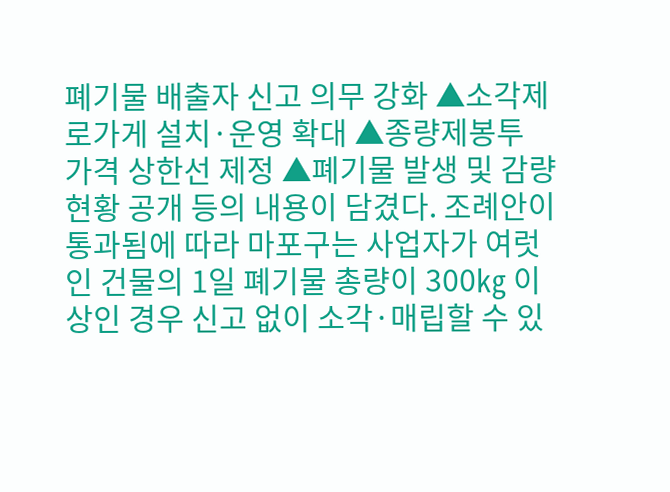폐기물 배출자 신고 의무 강화 ▲소각제로가게 설치·운영 확대 ▲종량제봉투 가격 상한선 제정 ▲폐기물 발생 및 감량 현황 공개 등의 내용이 담겼다. 조례안이 통과됨에 따라 마포구는 사업자가 여럿인 건물의 1일 폐기물 총량이 300㎏ 이상인 경우 신고 없이 소각·매립할 수 있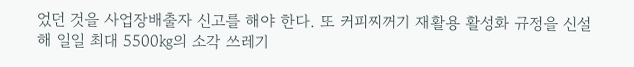었던 것을 사업장배출자 신고를 해야 한다. 또 커피찌꺼기 재활용 활성화 규정을 신설해 일일 최대 5500㎏의 소각 쓰레기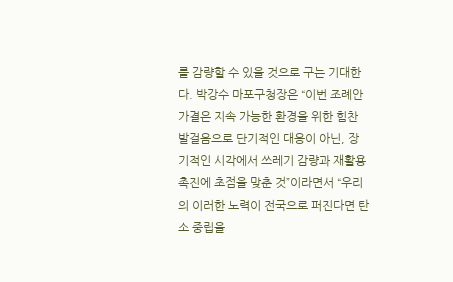를 감량할 수 있을 것으로 구는 기대한다. 박강수 마포구청장은 “이번 조례안 가결은 지속 가능한 환경을 위한 힘찬 발걸음으로 단기적인 대응이 아닌, 장기적인 시각에서 쓰레기 감량과 재활용 촉진에 초점을 맞춘 것”이라면서 “우리의 이러한 노력이 전국으로 퍼진다면 탄소 중립을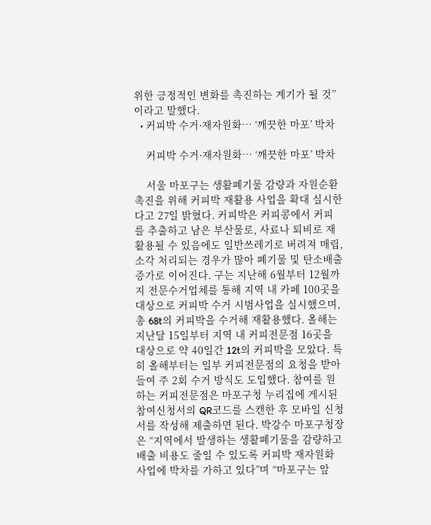위한 긍정적인 변화를 촉진하는 계기가 될 것”이라고 말했다.
  • 커피박 수거·재자원화… ‘깨끗한 마포’ 박차

    커피박 수거·재자원화… ‘깨끗한 마포’ 박차

    서울 마포구는 생활폐기물 감량과 자원순환 촉진을 위해 커피박 재활용 사업을 확대 실시한다고 27일 밝혔다. 커피박은 커피콩에서 커피를 추출하고 남은 부산물로, 사료나 퇴비로 재활용될 수 있음에도 일반쓰레기로 버려져 매립, 소각 처리되는 경우가 많아 폐기물 및 탄소배출 증가로 이어진다. 구는 지난해 6월부터 12월까지 전문수거업체를 통해 지역 내 카페 100곳을 대상으로 커피박 수거 시범사업을 실시했으며, 총 68t의 커피박을 수거해 재활용했다. 올해는 지난달 15일부터 지역 내 커피전문점 16곳을 대상으로 약 40일간 12t의 커피박을 모았다. 특히 올해부터는 일부 커피전문점의 요청을 받아들여 주 2회 수거 방식도 도입했다. 참여를 원하는 커피전문점은 마포구청 누리집에 게시된 참여신청서의 QR코드를 스캔한 후 모바일 신청서를 작성해 제출하면 된다. 박강수 마포구청장은 “지역에서 발생하는 생활폐기물을 감량하고 배출 비용도 줄일 수 있도록 커피박 재자원화 사업에 박차를 가하고 있다”며 “마포구는 앞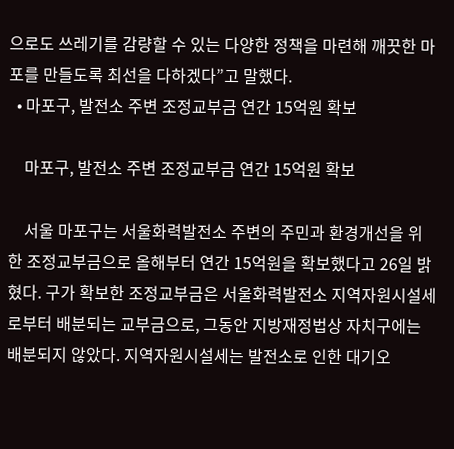으로도 쓰레기를 감량할 수 있는 다양한 정책을 마련해 깨끗한 마포를 만들도록 최선을 다하겠다”고 말했다.
  • 마포구, 발전소 주변 조정교부금 연간 15억원 확보

    마포구, 발전소 주변 조정교부금 연간 15억원 확보

    서울 마포구는 서울화력발전소 주변의 주민과 환경개선을 위한 조정교부금으로 올해부터 연간 15억원을 확보했다고 26일 밝혔다. 구가 확보한 조정교부금은 서울화력발전소 지역자원시설세로부터 배분되는 교부금으로, 그동안 지방재정법상 자치구에는 배분되지 않았다. 지역자원시설세는 발전소로 인한 대기오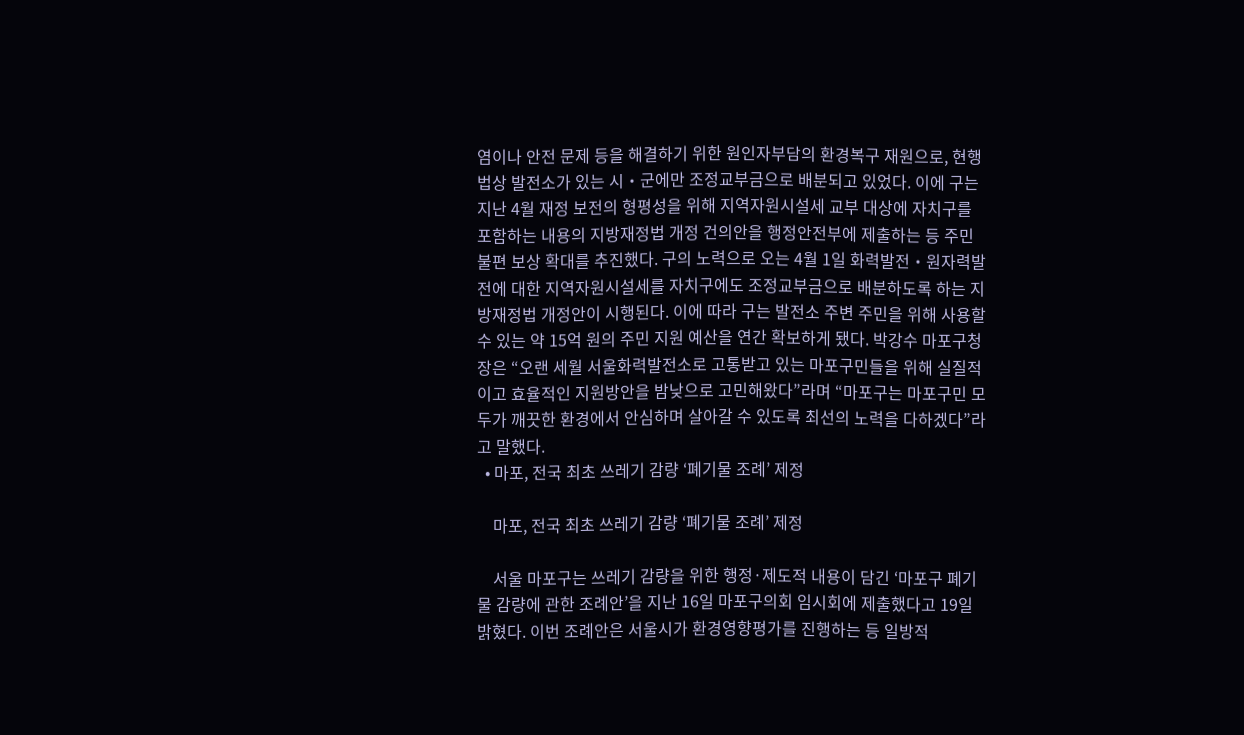염이나 안전 문제 등을 해결하기 위한 원인자부담의 환경복구 재원으로, 현행법상 발전소가 있는 시‧군에만 조정교부금으로 배분되고 있었다. 이에 구는 지난 4월 재정 보전의 형평성을 위해 지역자원시설세 교부 대상에 자치구를 포함하는 내용의 지방재정법 개정 건의안을 행정안전부에 제출하는 등 주민 불편 보상 확대를 추진했다. 구의 노력으로 오는 4월 1일 화력발전‧원자력발전에 대한 지역자원시설세를 자치구에도 조정교부금으로 배분하도록 하는 지방재정법 개정안이 시행된다. 이에 따라 구는 발전소 주변 주민을 위해 사용할 수 있는 약 15억 원의 주민 지원 예산을 연간 확보하게 됐다. 박강수 마포구청장은 “오랜 세월 서울화력발전소로 고통받고 있는 마포구민들을 위해 실질적이고 효율적인 지원방안을 밤낮으로 고민해왔다”라며 “마포구는 마포구민 모두가 깨끗한 환경에서 안심하며 살아갈 수 있도록 최선의 노력을 다하겠다”라고 말했다.
  • 마포, 전국 최초 쓰레기 감량 ‘폐기물 조례’ 제정

    마포, 전국 최초 쓰레기 감량 ‘폐기물 조례’ 제정

    서울 마포구는 쓰레기 감량을 위한 행정·제도적 내용이 담긴 ‘마포구 폐기물 감량에 관한 조례안’을 지난 16일 마포구의회 임시회에 제출했다고 19일 밝혔다. 이번 조례안은 서울시가 환경영향평가를 진행하는 등 일방적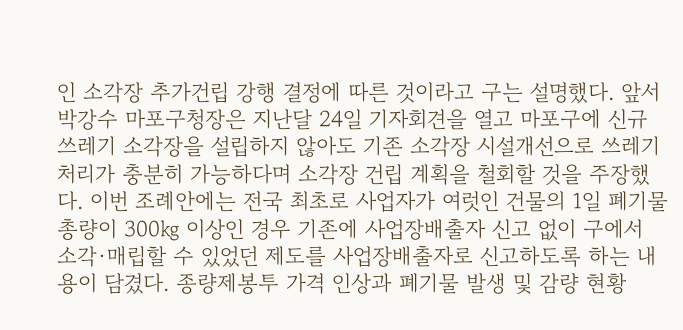인 소각장 추가건립 강행 결정에 따른 것이라고 구는 설명했다. 앞서 박강수 마포구청장은 지난달 24일 기자회견을 열고 마포구에 신규 쓰레기 소각장을 설립하지 않아도 기존 소각장 시설개선으로 쓰레기 처리가 충분히 가능하다며 소각장 건립 계획을 철회할 것을 주장했다. 이번 조례안에는 전국 최초로 사업자가 여럿인 건물의 1일 폐기물 총량이 300㎏ 이상인 경우 기존에 사업장배출자 신고 없이 구에서 소각·매립할 수 있었던 제도를 사업장배출자로 신고하도록 하는 내용이 담겼다. 종량제봉투 가격 인상과 폐기물 발생 및 감량 현황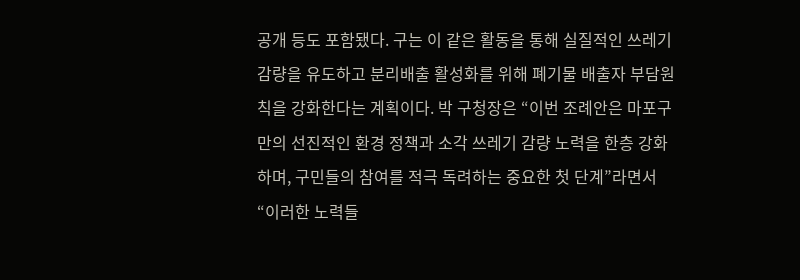공개 등도 포함됐다. 구는 이 같은 활동을 통해 실질적인 쓰레기 감량을 유도하고 분리배출 활성화를 위해 폐기물 배출자 부담원칙을 강화한다는 계획이다. 박 구청장은 “이번 조례안은 마포구만의 선진적인 환경 정책과 소각 쓰레기 감량 노력을 한층 강화하며, 구민들의 참여를 적극 독려하는 중요한 첫 단계”라면서 “이러한 노력들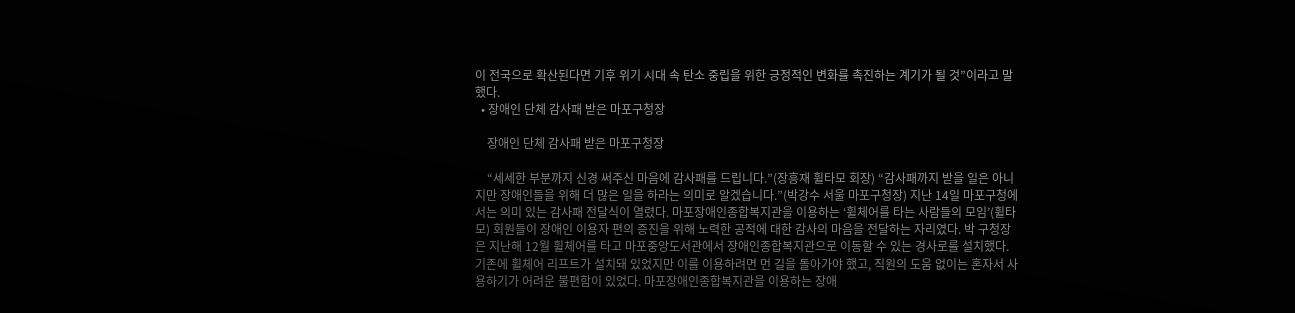이 전국으로 확산된다면 기후 위기 시대 속 탄소 중립을 위한 긍정적인 변화를 촉진하는 계기가 될 것”이라고 말했다.
  • 장애인 단체 감사패 받은 마포구청장

    장애인 단체 감사패 받은 마포구청장

    “세세한 부분까지 신경 써주신 마음에 감사패를 드립니다.”(장흥재 휠타모 회장) “감사패까지 받을 일은 아니지만 장애인들을 위해 더 많은 일을 하라는 의미로 알겠습니다.”(박강수 서울 마포구청장) 지난 14일 마포구청에서는 의미 있는 감사패 전달식이 열렸다. 마포장애인종합복지관을 이용하는 ‘휠체어를 타는 사람들의 모임’(휠타모) 회원들이 장애인 이용자 편의 증진을 위해 노력한 공적에 대한 감사의 마음을 전달하는 자리였다. 박 구청장은 지난해 12월 휠체어를 타고 마포중앙도서관에서 장애인종합복지관으로 이동할 수 있는 경사로를 설치했다. 기존에 휠체어 리프트가 설치돼 있었지만 이를 이용하려면 먼 길을 돌아가야 했고, 직원의 도움 없이는 혼자서 사용하기가 어려운 불편함이 있었다. 마포장애인종합복지관을 이용하는 장애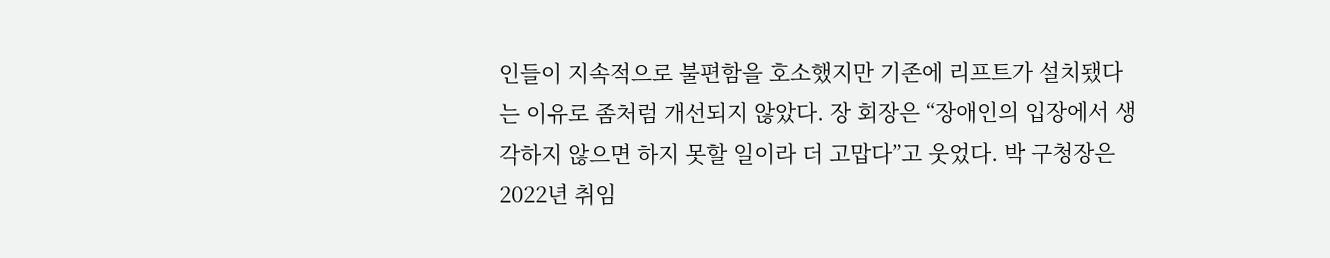인들이 지속적으로 불편함을 호소했지만 기존에 리프트가 설치됐다는 이유로 좀처럼 개선되지 않았다. 장 회장은 “장애인의 입장에서 생각하지 않으면 하지 못할 일이라 더 고맙다”고 웃었다. 박 구청장은 2022년 취임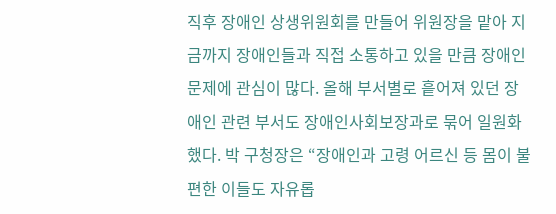직후 장애인 상생위원회를 만들어 위원장을 맡아 지금까지 장애인들과 직접 소통하고 있을 만큼 장애인 문제에 관심이 많다. 올해 부서별로 흩어져 있던 장애인 관련 부서도 장애인사회보장과로 묶어 일원화했다. 박 구청장은 “장애인과 고령 어르신 등 몸이 불편한 이들도 자유롭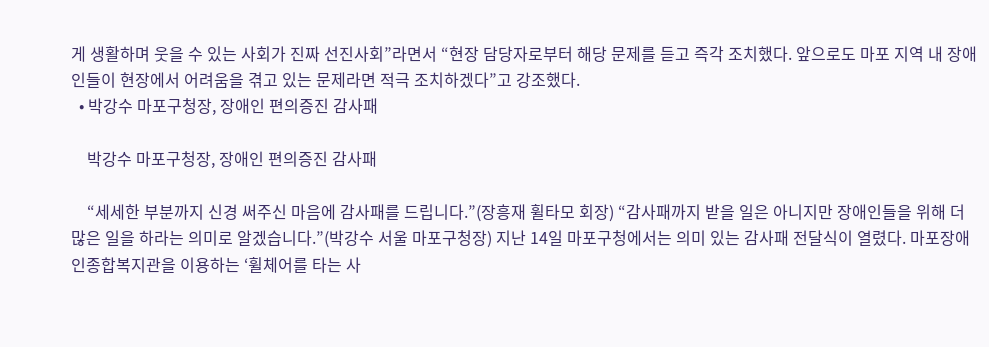게 생활하며 웃을 수 있는 사회가 진짜 선진사회”라면서 “현장 담당자로부터 해당 문제를 듣고 즉각 조치했다. 앞으로도 마포 지역 내 장애인들이 현장에서 어려움을 겪고 있는 문제라면 적극 조치하겠다”고 강조했다.
  • 박강수 마포구청장, 장애인 편의증진 감사패

    박강수 마포구청장, 장애인 편의증진 감사패

    “세세한 부분까지 신경 써주신 마음에 감사패를 드립니다.”(장흥재 휠타모 회장) “감사패까지 받을 일은 아니지만 장애인들을 위해 더 많은 일을 하라는 의미로 알겠습니다.”(박강수 서울 마포구청장) 지난 14일 마포구청에서는 의미 있는 감사패 전달식이 열렸다. 마포장애인종합복지관을 이용하는 ‘휠체어를 타는 사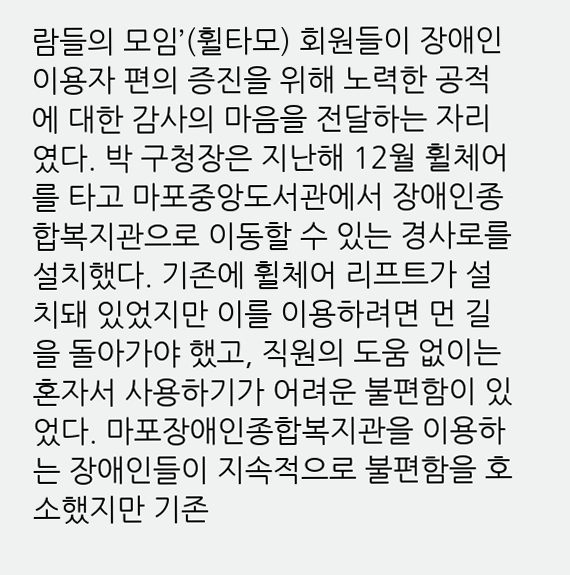람들의 모임’(휠타모) 회원들이 장애인 이용자 편의 증진을 위해 노력한 공적에 대한 감사의 마음을 전달하는 자리였다. 박 구청장은 지난해 12월 휠체어를 타고 마포중앙도서관에서 장애인종합복지관으로 이동할 수 있는 경사로를 설치했다. 기존에 휠체어 리프트가 설치돼 있었지만 이를 이용하려면 먼 길을 돌아가야 했고, 직원의 도움 없이는 혼자서 사용하기가 어려운 불편함이 있었다. 마포장애인종합복지관을 이용하는 장애인들이 지속적으로 불편함을 호소했지만 기존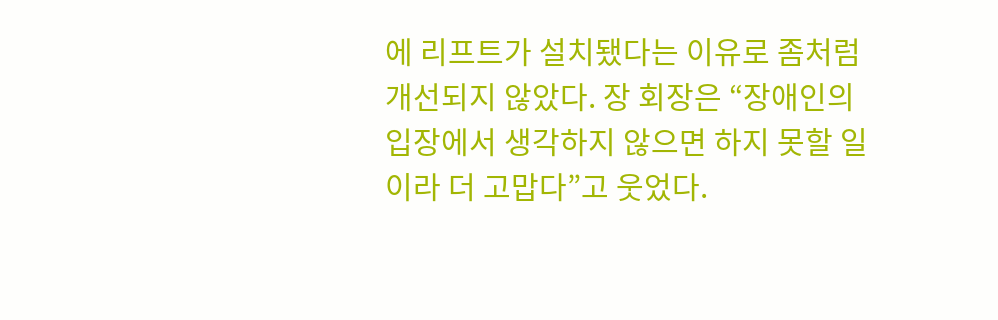에 리프트가 설치됐다는 이유로 좀처럼 개선되지 않았다. 장 회장은 “장애인의 입장에서 생각하지 않으면 하지 못할 일이라 더 고맙다”고 웃었다.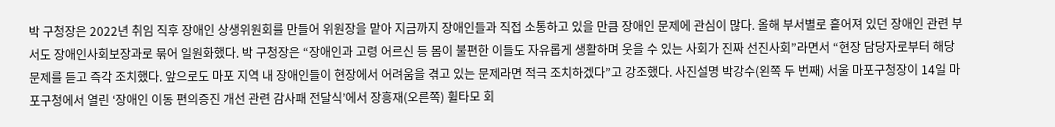박 구청장은 2022년 취임 직후 장애인 상생위원회를 만들어 위원장을 맡아 지금까지 장애인들과 직접 소통하고 있을 만큼 장애인 문제에 관심이 많다. 올해 부서별로 흩어져 있던 장애인 관련 부서도 장애인사회보장과로 묶어 일원화했다. 박 구청장은 “장애인과 고령 어르신 등 몸이 불편한 이들도 자유롭게 생활하며 웃을 수 있는 사회가 진짜 선진사회”라면서 “현장 담당자로부터 해당 문제를 듣고 즉각 조치했다. 앞으로도 마포 지역 내 장애인들이 현장에서 어려움을 겪고 있는 문제라면 적극 조치하겠다”고 강조했다. 사진설명 박강수(왼쪽 두 번째) 서울 마포구청장이 14일 마포구청에서 열린 ‘장애인 이동 편의증진 개선 관련 감사패 전달식’에서 장흥재(오른쪽) 휠타모 회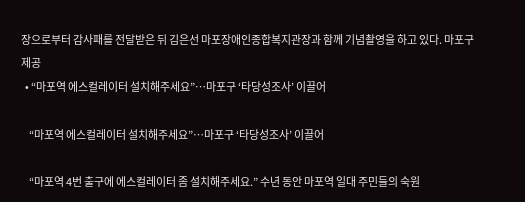장으로부터 감사패를 전달받은 뒤 김은선 마포장애인종합복지관장과 함께 기념촬영을 하고 있다. 마포구 제공
  • “마포역 에스컬레이터 설치해주세요”…마포구 ‘타당성조사’ 이끌어

    “마포역 에스컬레이터 설치해주세요”…마포구 ‘타당성조사’ 이끌어

    “마포역 4번 출구에 에스컬레이터 좀 설치해주세요.” 수년 동안 마포역 일대 주민들의 숙원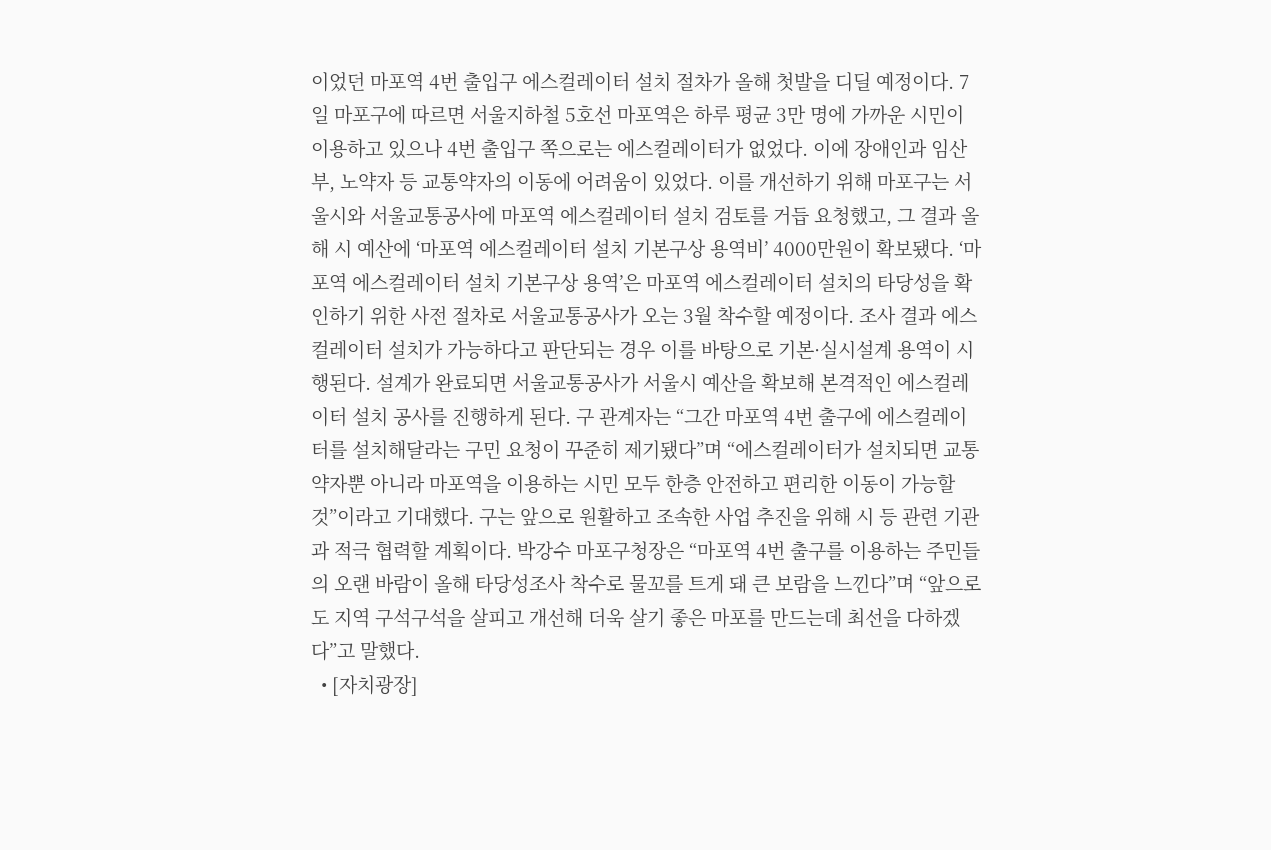이었던 마포역 4번 출입구 에스컬레이터 설치 절차가 올해 첫발을 디딜 예정이다. 7일 마포구에 따르면 서울지하철 5호선 마포역은 하루 평균 3만 명에 가까운 시민이 이용하고 있으나 4번 출입구 쪽으로는 에스컬레이터가 없었다. 이에 장애인과 임산부, 노약자 등 교통약자의 이동에 어려움이 있었다. 이를 개선하기 위해 마포구는 서울시와 서울교통공사에 마포역 에스컬레이터 설치 검토를 거듭 요청했고, 그 결과 올해 시 예산에 ‘마포역 에스컬레이터 설치 기본구상 용역비’ 4000만원이 확보됐다. ‘마포역 에스컬레이터 설치 기본구상 용역’은 마포역 에스컬레이터 설치의 타당성을 확인하기 위한 사전 절차로 서울교통공사가 오는 3월 착수할 예정이다. 조사 결과 에스컬레이터 설치가 가능하다고 판단되는 경우 이를 바탕으로 기본·실시설계 용역이 시행된다. 설계가 완료되면 서울교통공사가 서울시 예산을 확보해 본격적인 에스컬레이터 설치 공사를 진행하게 된다. 구 관계자는 “그간 마포역 4번 출구에 에스컬레이터를 설치해달라는 구민 요청이 꾸준히 제기됐다”며 “에스컬레이터가 설치되면 교통약자뿐 아니라 마포역을 이용하는 시민 모두 한층 안전하고 편리한 이동이 가능할 것”이라고 기대했다. 구는 앞으로 원활하고 조속한 사업 추진을 위해 시 등 관련 기관과 적극 협력할 계획이다. 박강수 마포구청장은 “마포역 4번 출구를 이용하는 주민들의 오랜 바람이 올해 타당성조사 착수로 물꼬를 트게 돼 큰 보람을 느낀다”며 “앞으로도 지역 구석구석을 살피고 개선해 더욱 살기 좋은 마포를 만드는데 최선을 다하겠다”고 말했다.
  • [자치광장]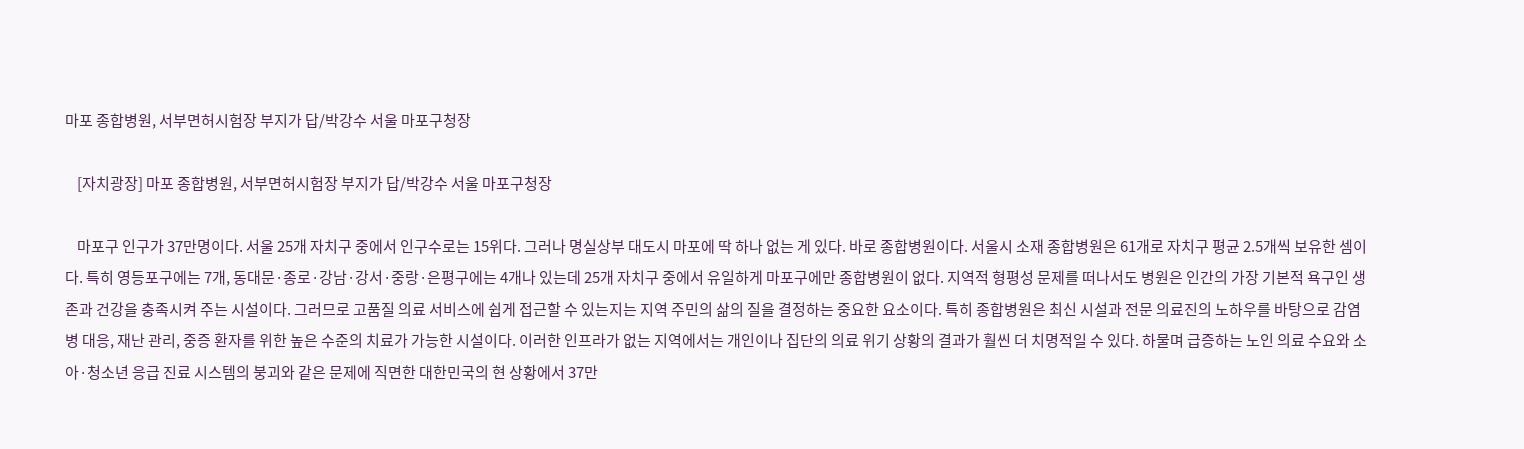마포 종합병원, 서부면허시험장 부지가 답/박강수 서울 마포구청장

    [자치광장] 마포 종합병원, 서부면허시험장 부지가 답/박강수 서울 마포구청장

    마포구 인구가 37만명이다. 서울 25개 자치구 중에서 인구수로는 15위다. 그러나 명실상부 대도시 마포에 딱 하나 없는 게 있다. 바로 종합병원이다. 서울시 소재 종합병원은 61개로 자치구 평균 2.5개씩 보유한 셈이다. 특히 영등포구에는 7개, 동대문·종로·강남·강서·중랑·은평구에는 4개나 있는데 25개 자치구 중에서 유일하게 마포구에만 종합병원이 없다. 지역적 형평성 문제를 떠나서도 병원은 인간의 가장 기본적 욕구인 생존과 건강을 충족시켜 주는 시설이다. 그러므로 고품질 의료 서비스에 쉽게 접근할 수 있는지는 지역 주민의 삶의 질을 결정하는 중요한 요소이다. 특히 종합병원은 최신 시설과 전문 의료진의 노하우를 바탕으로 감염병 대응, 재난 관리, 중증 환자를 위한 높은 수준의 치료가 가능한 시설이다. 이러한 인프라가 없는 지역에서는 개인이나 집단의 의료 위기 상황의 결과가 훨씬 더 치명적일 수 있다. 하물며 급증하는 노인 의료 수요와 소아·청소년 응급 진료 시스템의 붕괴와 같은 문제에 직면한 대한민국의 현 상황에서 37만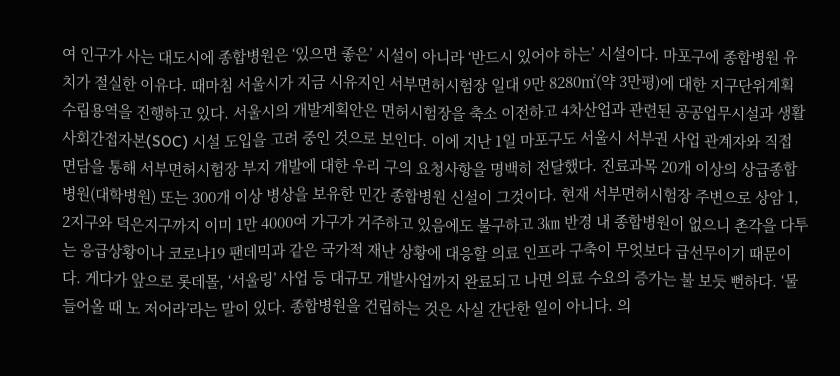여 인구가 사는 대도시에 종합병원은 ‘있으면 좋은’ 시설이 아니라 ‘반드시 있어야 하는’ 시설이다. 마포구에 종합병원 유치가 절실한 이유다. 때마침 서울시가 지금 시유지인 서부면허시험장 일대 9만 8280㎡(약 3만평)에 대한 지구단위계획 수립용역을 진행하고 있다. 서울시의 개발계획안은 면허시험장을 축소 이전하고 4차산업과 관련된 공공업무시설과 생활 사회간접자본(SOC) 시설 도입을 고려 중인 것으로 보인다. 이에 지난 1일 마포구도 서울시 서부권 사업 관계자와 직접 면담을 통해 서부면허시험장 부지 개발에 대한 우리 구의 요청사항을 명백히 전달했다. 진료과목 20개 이상의 상급종합병원(대학병원) 또는 300개 이상 병상을 보유한 민간 종합병원 신설이 그것이다. 현재 서부면허시험장 주변으로 상암 1, 2지구와 덕은지구까지 이미 1만 4000여 가구가 거주하고 있음에도 불구하고 3㎞ 반경 내 종합병원이 없으니 촌각을 다투는 응급상황이나 코로나19 팬데믹과 같은 국가적 재난 상황에 대응할 의료 인프라 구축이 무엇보다 급선무이기 때문이다. 게다가 앞으로 롯데몰, ‘서울링’ 사업 등 대규모 개발사업까지 완료되고 나면 의료 수요의 증가는 불 보듯 뻔하다. ‘물 들어올 때 노 저어라’라는 말이 있다. 종합병원을 건립하는 것은 사실 간단한 일이 아니다. 의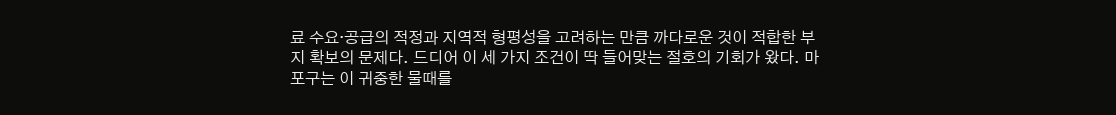료 수요·공급의 적정과 지역적 형평성을 고려하는 만큼 까다로운 것이 적합한 부지 확보의 문제다. 드디어 이 세 가지 조건이 딱 들어맞는 절호의 기회가 왔다. 마포구는 이 귀중한 물때를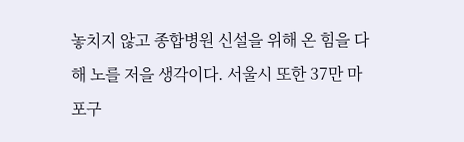놓치지 않고 종합병원 신설을 위해 온 힘을 다해 노를 저을 생각이다. 서울시 또한 37만 마포구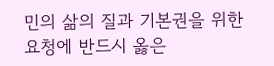민의 삶의 질과 기본권을 위한 요청에 반드시 옳은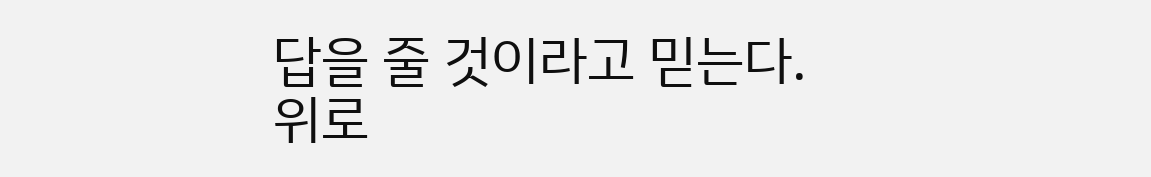답을 줄 것이라고 믿는다.
위로